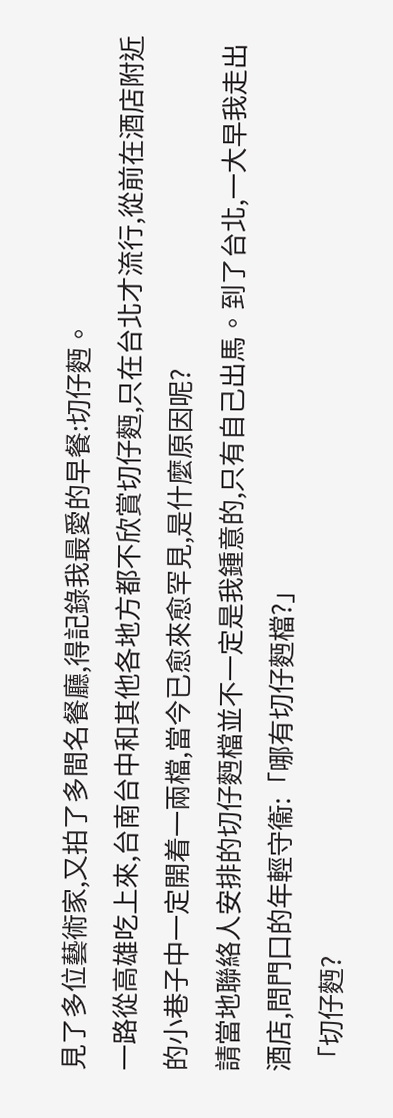見了多位藝術家,又拍了多間名餐廳,得記錄我最愛的早餐:切仔麪。
一路從高雄吃上來,台南台中和其他各地方都不欣賞切仔麪,只在台北才流行,從前在酒店附近的小巷子中一定開着一兩檔,當今已愈來愈罕見,是什麼原因呢?
請當地聯絡人安排的切仔麪檔並不一定是我鍾意的,只有自己出馬。到了台北,一大早我走出酒店,問門口的年輕守衞:「哪有切仔麪檔?」
「切仔麪?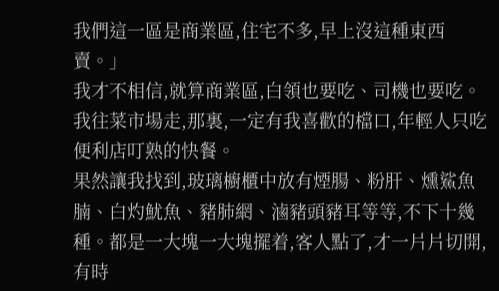我們這一區是商業區,住宅不多,早上沒這種東西賣。」
我才不相信,就算商業區,白領也要吃、司機也要吃。我往菜市場走,那裏,一定有我喜歡的檔口,年輕人只吃便利店叮熟的快餐。
果然讓我找到,玻璃櫥櫃中放有煙腸、粉肝、燻鯊魚腩、白灼魷魚、豬肺網、滷豬頭豬耳等等,不下十幾種。都是一大塊一大塊擺着,客人點了,才一片片切開,有時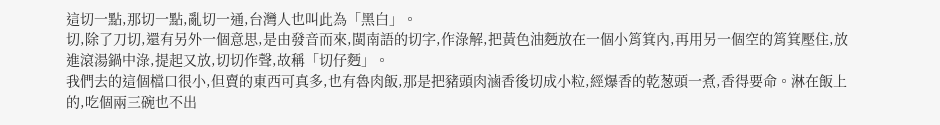這切一點,那切一點,亂切一通,台灣人也叫此為「黑白」。
切,除了刀切,還有另外一個意思,是由發音而來,閩南語的切字,作淥解,把黃色油麪放在一個小筲箕內,再用另一個空的筲箕壓住,放進滾湯鍋中淥,提起又放,切切作聲,故稱「切仔麪」。
我們去的這個檔口很小,但賣的東西可真多,也有魯肉飯,那是把豬頭肉滷香後切成小粒,經爆香的乾葱頭一煮,香得要命。淋在飯上的,吃個兩三碗也不出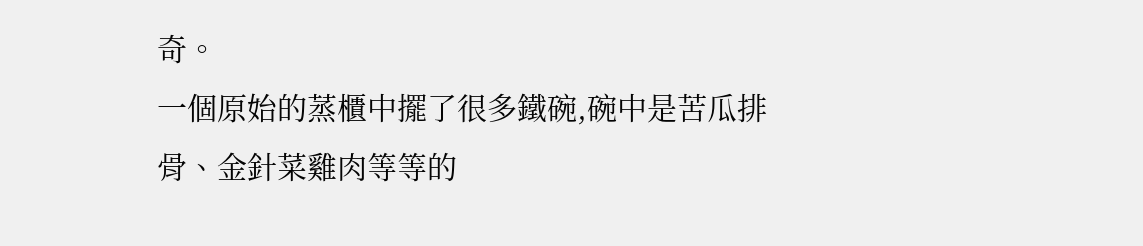奇。
一個原始的蒸櫃中擺了很多鐵碗,碗中是苦瓜排骨、金針菜雞肉等等的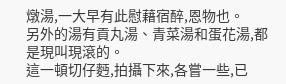燉湯,一大早有此慰藉宿醉,恩物也。
另外的湯有貢丸湯、青菜湯和蛋花湯,都是現叫現滾的。
這一頓切仔麪,拍攝下來,各嘗一些,已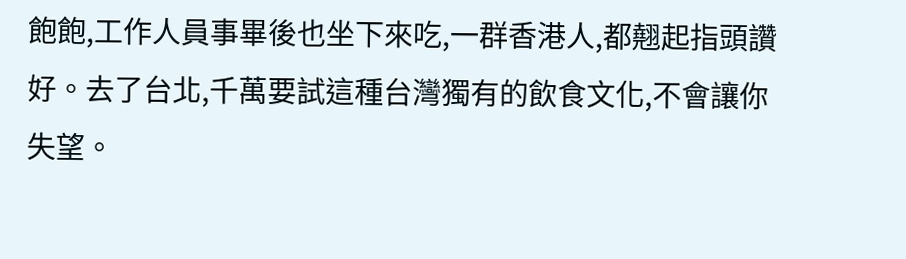飽飽,工作人員事畢後也坐下來吃,一群香港人,都翹起指頭讚好。去了台北,千萬要試這種台灣獨有的飲食文化,不會讓你失望。